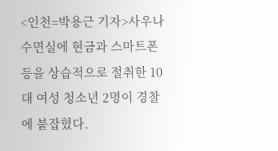<인천=박용근 기자>사우나 수면실에 현금과 스마트폰 등을 상습적으로 절취한 10대 여성 청소년 2명이 경찰에 붙잡혔다.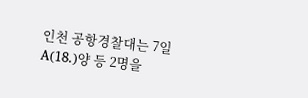인천 공항경찰대는 7일 A(18.)양 등 2명을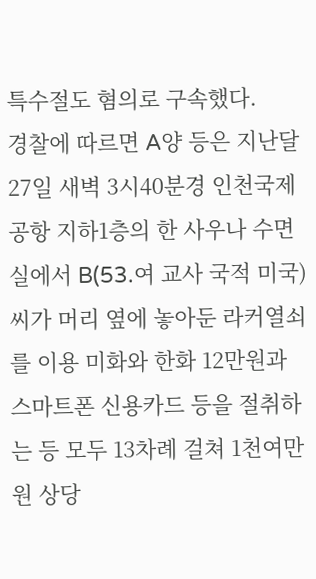특수절도 혐의로 구속했다.
경찰에 따르면 A양 등은 지난달 27일 새벽 3시40분경 인천국제공항 지하1층의 한 사우나 수면실에서 B(53.여 교사 국적 미국)씨가 머리 옆에 놓아둔 라커열쇠를 이용 미화와 한화 12만원과 스마트폰 신용카드 등을 절취하는 등 모두 13차례 걸쳐 1천여만원 상당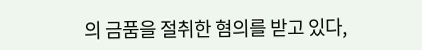의 금품을 절취한 혐의를 받고 있다,